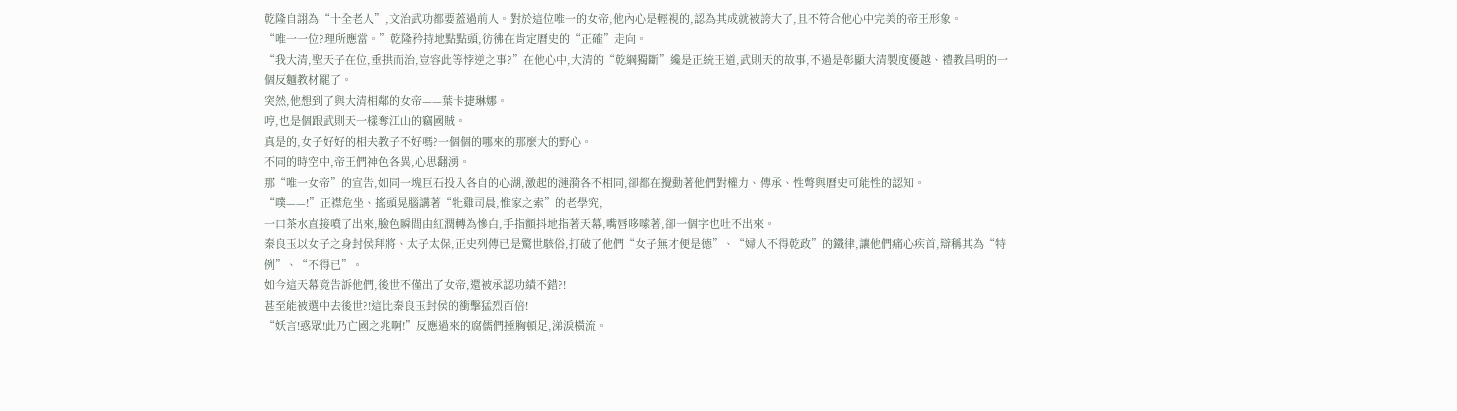乾隆自詡為“十全老人”,文治武功都要蓋過前人。對於這位唯一的女帝,他內心是輕視的,認為其成就被誇大了,且不符合他心中完美的帝王形象。
“唯一一位?理所應當。”乾隆矜持地點點頭,彷彿在肯定曆史的“正確”走向。
“我大清,聖天子在位,垂拱而治,豈容此等悖逆之事?”在他心中,大清的“乾綱獨斷”纔是正統王道,武則天的故事,不過是彰顯大清製度優越、禮教昌明的一個反麵教材罷了。
突然,他想到了與大清相鄰的女帝——葉卡捷琳娜。
哼,也是個跟武則天一樣奪江山的竊國賊。
真是的,女子好好的相夫教子不好嗎?一個個的哪來的那麼大的野心。
不同的時空中,帝王們神色各異,心思翻湧。
那“唯一女帝”的宣告,如同一塊巨石投入各自的心湖,激起的漣漪各不相同,卻都在攪動著他們對權力、傳承、性彆與曆史可能性的認知。
“噗——!”正襟危坐、搖頭晃腦講著“牝雞司晨,惟家之索”的老學究,
一口茶水直接噴了出來,臉色瞬間由紅潤轉為慘白,手指顫抖地指著天幕,嘴唇哆嗦著,卻一個字也吐不出來。
秦良玉以女子之身封侯拜將、太子太保,正史列傳已是驚世駭俗,打破了他們“女子無才便是德”、“婦人不得乾政”的鐵律,讓他們痛心疾首,辯稱其為“特例”、“不得已”。
如今這天幕竟告訴他們,後世不僅出了女帝,還被承認功績不錯?!
甚至能被選中去後世?!這比秦良玉封侯的衝擊猛烈百倍!
“妖言!惑眾!此乃亡國之兆啊!”反應過來的腐儒們捶胸頓足,涕淚橫流。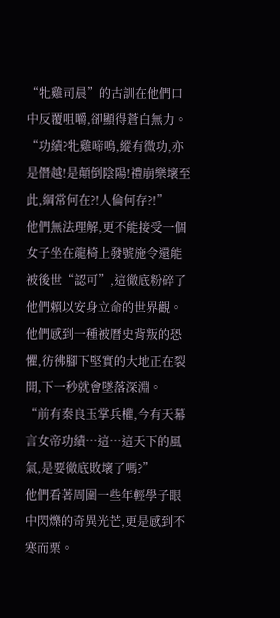“牝雞司晨”的古訓在他們口中反覆咀嚼,卻顯得蒼白無力。
“功績?牝雞啼鳴,縱有微功,亦是僭越!是顛倒陰陽!禮崩樂壞至此,綱常何在?!人倫何存?!”
他們無法理解,更不能接受一個女子坐在龍椅上發號施令還能被後世“認可”,這徹底粉碎了他們賴以安身立命的世界觀。
他們感到一種被曆史背叛的恐懼,彷彿腳下堅實的大地正在裂開,下一秒就會墜落深淵。
“前有秦良玉掌兵權,今有天幕言女帝功績…這…這天下的風氣,是要徹底敗壞了嗎?”
他們看著周圍一些年輕學子眼中閃爍的奇異光芒,更是感到不寒而栗。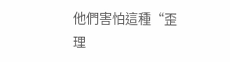他們害怕這種“歪理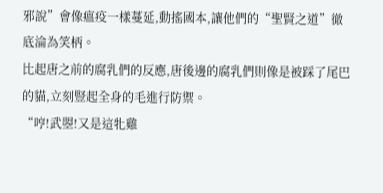邪說”會像瘟疫一樣蔓延,動搖國本,讓他們的“聖賢之道”徹底淪為笑柄。
比起唐之前的腐乳們的反應,唐後邊的腐乳們則像是被踩了尾巴的貓,立刻豎起全身的毛進行防禦。
“哼!武曌!又是這牝雞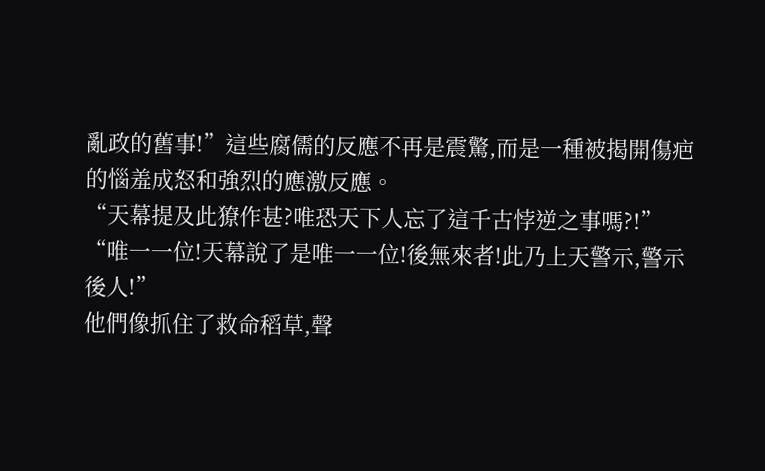亂政的舊事!”這些腐儒的反應不再是震驚,而是一種被揭開傷疤的惱羞成怒和強烈的應激反應。
“天幕提及此獠作甚?唯恐天下人忘了這千古悖逆之事嗎?!”
“唯一一位!天幕說了是唯一一位!後無來者!此乃上天警示,警示後人!”
他們像抓住了救命稻草,聲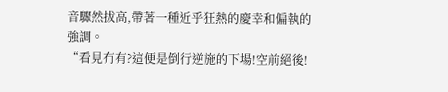音驟然拔高,帶著一種近乎狂熱的慶幸和偏執的強調。
“看見冇有?這便是倒行逆施的下場!空前絕後!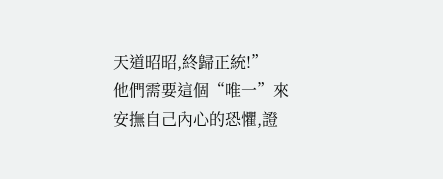天道昭昭,終歸正統!”
他們需要這個“唯一”來安撫自己內心的恐懼,證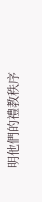明他們的禮教秩序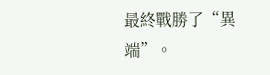最終戰勝了“異端”。